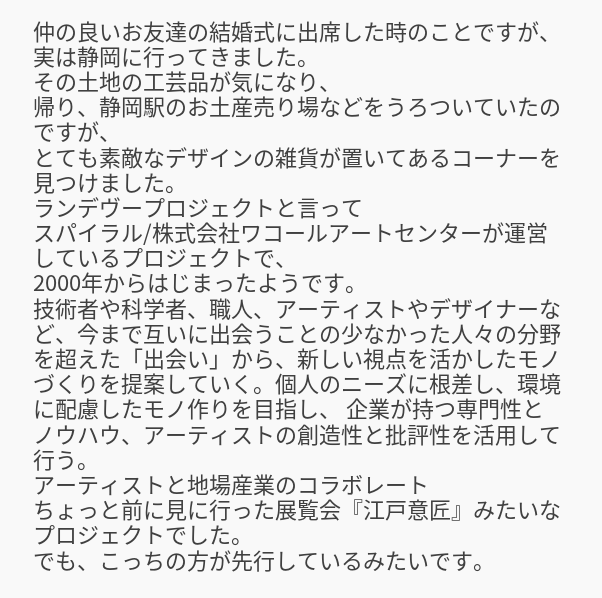仲の良いお友達の結婚式に出席した時のことですが、
実は静岡に行ってきました。
その土地の工芸品が気になり、
帰り、静岡駅のお土産売り場などをうろついていたのですが、
とても素敵なデザインの雑貨が置いてあるコーナーを見つけました。
ランデヴープロジェクトと言って
スパイラル/株式会社ワコールアートセンターが運営しているプロジェクトで、
2000年からはじまったようです。
技術者や科学者、職人、アーティストやデザイナーなど、今まで互いに出会うことの少なかった人々の分野を超えた「出会い」から、新しい視点を活かしたモノづくりを提案していく。個人のニーズに根差し、環境に配慮したモノ作りを目指し、 企業が持つ専門性とノウハウ、アーティストの創造性と批評性を活用して行う。
アーティストと地場産業のコラボレート
ちょっと前に見に行った展覧会『江戸意匠』みたいなプロジェクトでした。
でも、こっちの方が先行しているみたいです。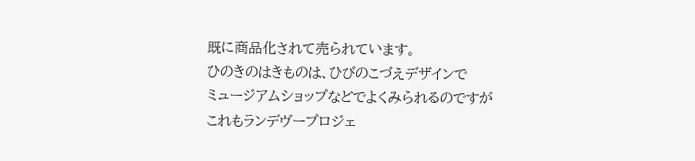既に商品化されて売られています。
ひのきのはきものは、ひびのこづえデザインで
ミュージアムショップなどでよくみられるのですが
これもランデヴープロジェ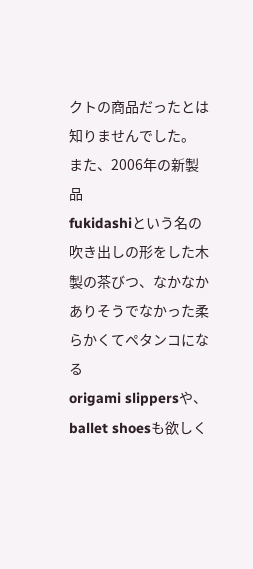クトの商品だったとは知りませんでした。
また、2006年の新製品
fukidashiという名の吹き出しの形をした木製の茶びつ、なかなかありそうでなかった柔らかくてペタンコになる
origami slippersや、ballet shoesも欲しく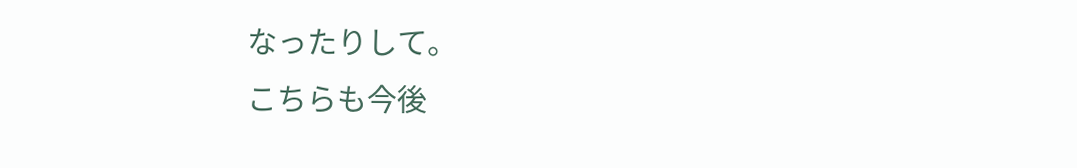なったりして。
こちらも今後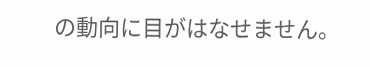の動向に目がはなせません。